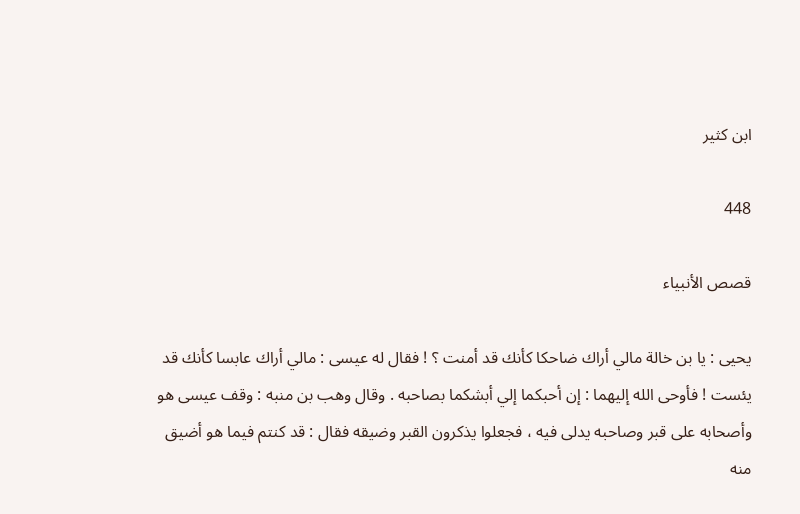ابن كثير

448

قصص الأنبياء

يحيى : يا بن خالة مالي أراك ضاحكا كأنك قد أمنت ؟ ! فقال له عيسى : مالي أراك عابسا كأنك قد يئست ! فأوحى الله إليهما : إن أحبكما إلي أبشكما بصاحبه . وقال وهب بن منبه : وقف عيسى هو وأصحابه على قبر وصاحبه يدلى فيه ، فجعلوا يذكرون القبر وضيقه فقال : قد كنتم فيما هو أضيق منه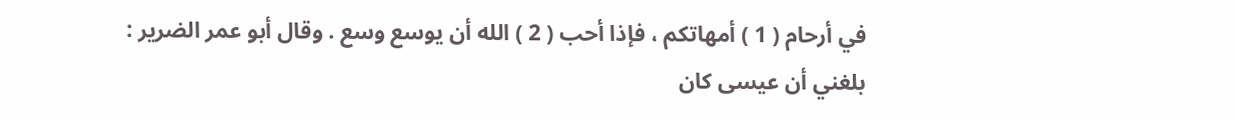في أرحام ( 1 ) أمهاتكم ، فإذا أحب ( 2 ) الله أن يوسع وسع . وقال أبو عمر الضرير : بلغني أن عيسى كان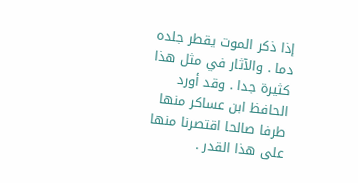إذا ذكر الموت يقطر جلده دما . والآثار في مثل هذا كثيرة جدا . وقد أورد الحافظ ابن عساكر منها طرفا صالحا اقتصرنا منها على هذا القدر .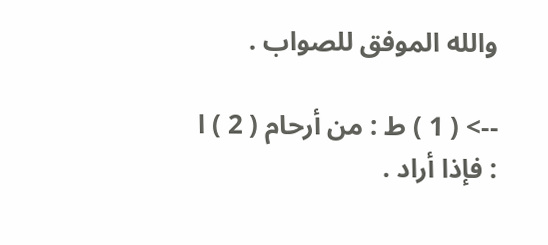والله الموفق للصواب .

--> ( 1 ) ط : من أرحام ( 2 ) ا : فإذا أراد .